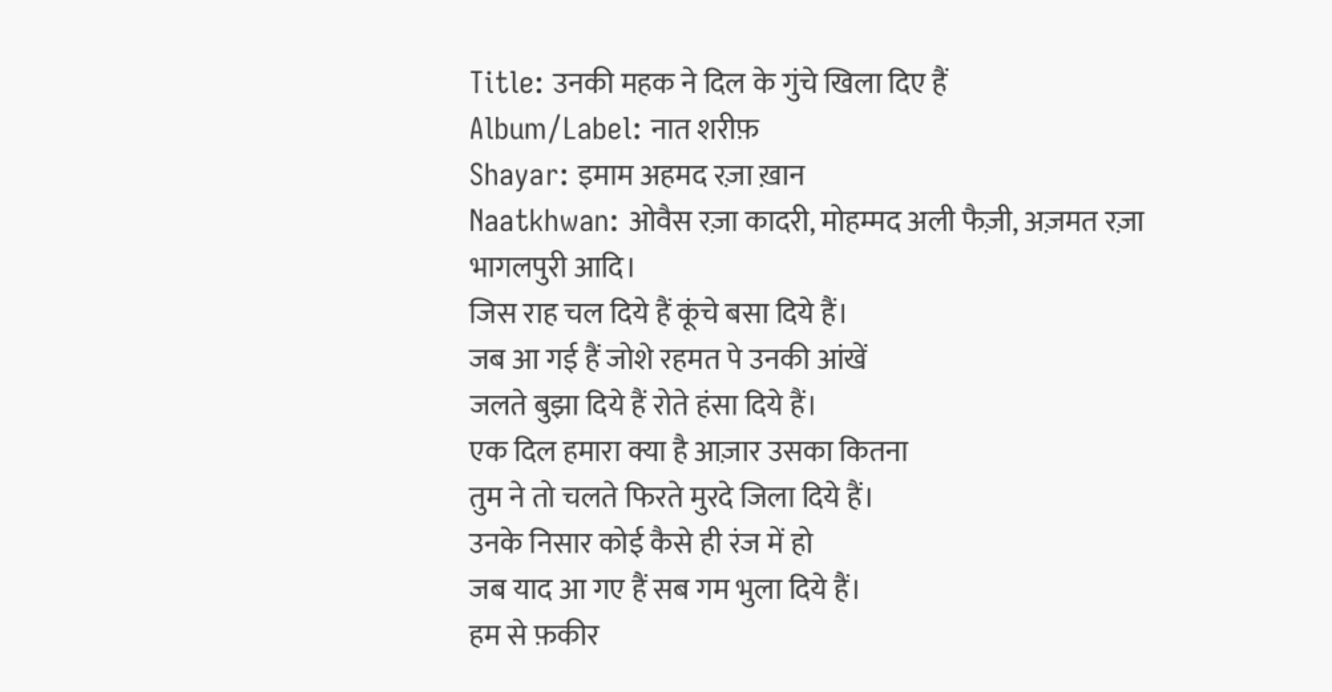Title: उनकी महक ने दिल के गुंचे खिला दिए हैं
Album/Label: नात शरीफ़
Shayar: इमाम अहमद रज़ा ख़ान
Naatkhwan: ओवैस रज़ा कादरी, मोहम्मद अली फैज़ी, अज़मत रज़ा भागलपुरी आदि।
जिस राह चल दिये हैं कूंचे बसा दिये हैं।
जब आ गई हैं जोशे रहमत पे उनकी आंखें
जलते बुझा दिये हैं रोते हंसा दिये हैं।
एक दिल हमारा क्या है आज़ार उसका कितना
तुम ने तो चलते फिरते मुरदे जिला दिये हैं।
उनके निसार कोई कैसे ही रंज में हो
जब याद आ गए हैं सब गम भुला दिये हैं।
हम से फ़कीर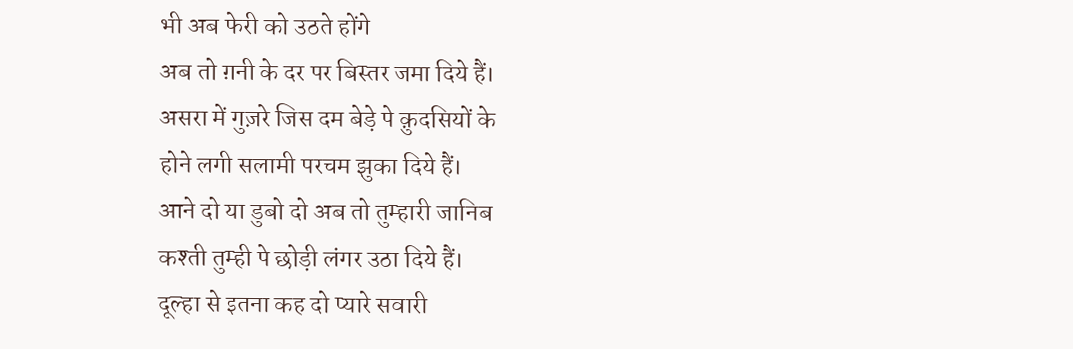भी अब फेरी को उठते होंगे
अब तो ग़नी के दर पर बिस्तर जमा दिये हैं।
असरा में गुज़रे जिस दम बेड़े पे क़ुदसियों के
होने लगी सलामी परचम झुका दिये हैं।
आने दो या डुबो दो अब तो तुम्हारी जानिब
कश्ती तुम्ही पे छोड़ी लंगर उठा दिये हैं।
दूल्हा से इतना कह दो प्यारे सवारी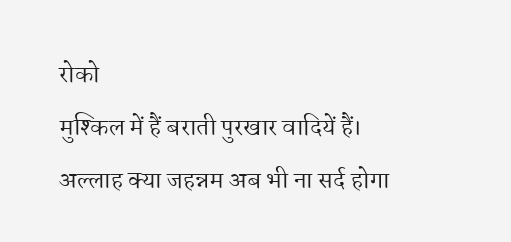रोको
मुश्किल में हैं बराती पुरखार वादियें हैं।
अल्लाह क्या जहन्नम अब भी ना सर्द होगा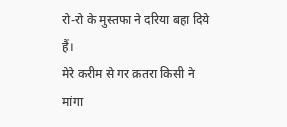रो-रो के मुस्तफा ने दरिया बहा दिये हैं।
मेरे करीम से गर क़तरा किसी ने मांगा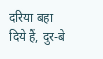दरिया बहा दिये हैं, दुर-बे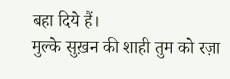बहा दिये हैं।
मुल्के सुख़न की शाही तुम को रज़ा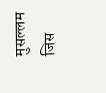मुसल्लम
जिस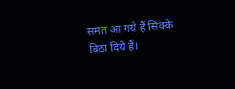समत आ गये हैं सिक्के बिठा दिये हैं।